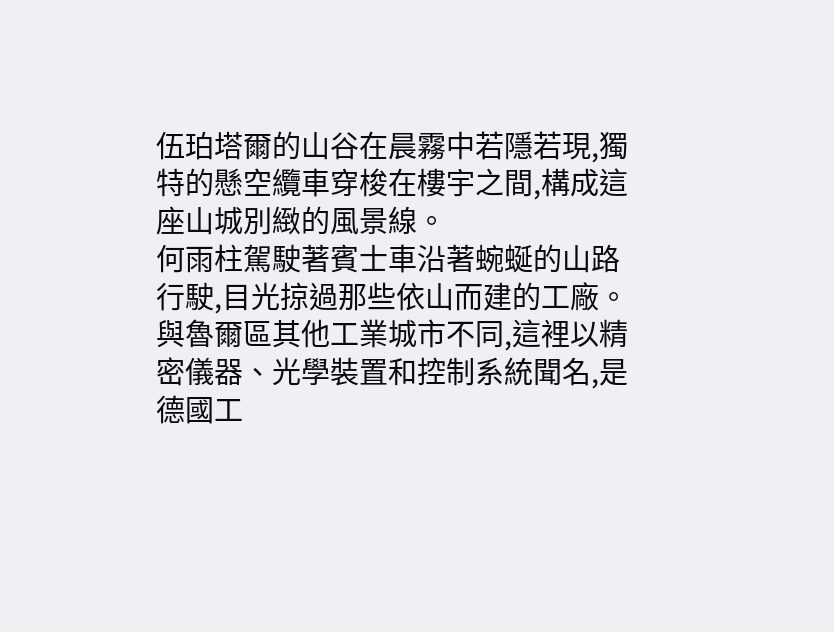伍珀塔爾的山谷在晨霧中若隱若現,獨特的懸空纜車穿梭在樓宇之間,構成這座山城別緻的風景線。
何雨柱駕駛著賓士車沿著蜿蜒的山路行駛,目光掠過那些依山而建的工廠。
與魯爾區其他工業城市不同,這裡以精密儀器、光學裝置和控制系統聞名,是德國工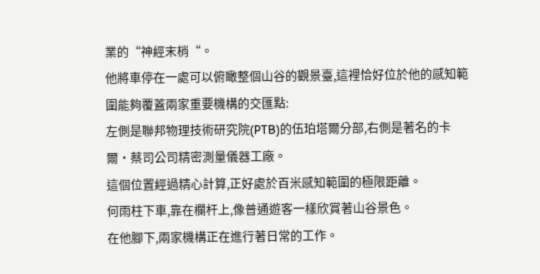業的“神經末梢“。
他將車停在一處可以俯瞰整個山谷的觀景臺,這裡恰好位於他的感知範圍能夠覆蓋兩家重要機構的交匯點:
左側是聯邦物理技術研究院(PTB)的伍珀塔爾分部,右側是著名的卡爾·蔡司公司精密測量儀器工廠。
這個位置經過精心計算,正好處於百米感知範圍的極限距離。
何雨柱下車,靠在欄杆上,像普通遊客一樣欣賞著山谷景色。
在他腳下,兩家機構正在進行著日常的工作。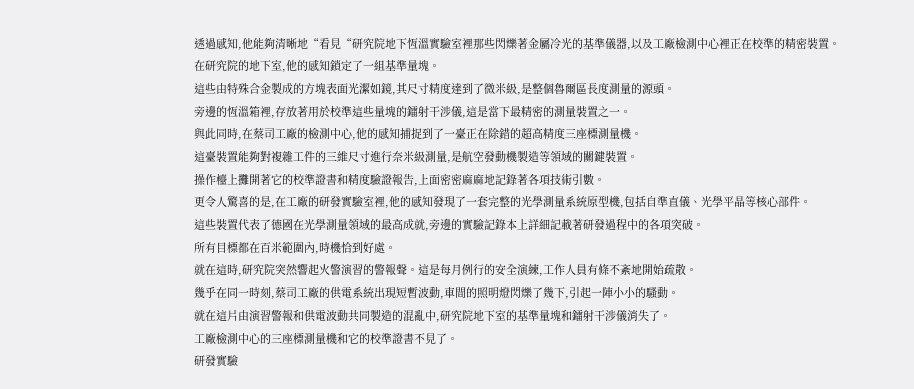透過感知,他能夠清晰地“看見“研究院地下恆溫實驗室裡那些閃爍著金屬冷光的基準儀器,以及工廠檢測中心裡正在校準的精密裝置。
在研究院的地下室,他的感知鎖定了一組基準量塊。
這些由特殊合金製成的方塊表面光潔如鏡,其尺寸精度達到了微米級,是整個魯爾區長度測量的源頭。
旁邊的恆溫箱裡,存放著用於校準這些量塊的鐳射干涉儀,這是當下最精密的測量裝置之一。
與此同時,在蔡司工廠的檢測中心,他的感知捕捉到了一臺正在除錯的超高精度三座標測量機。
這臺裝置能夠對複雜工件的三維尺寸進行奈米級測量,是航空發動機製造等領域的關鍵裝置。
操作檯上攤開著它的校準證書和精度驗證報告,上面密密麻麻地記錄著各項技術引數。
更令人驚喜的是,在工廠的研發實驗室裡,他的感知發現了一套完整的光學測量系統原型機,包括自準直儀、光學平晶等核心部件。
這些裝置代表了德國在光學測量領域的最高成就,旁邊的實驗記錄本上詳細記載著研發過程中的各項突破。
所有目標都在百米範圍內,時機恰到好處。
就在這時,研究院突然響起火警演習的警報聲。這是每月例行的安全演練,工作人員有條不紊地開始疏散。
幾乎在同一時刻,蔡司工廠的供電系統出現短暫波動,車間的照明燈閃爍了幾下,引起一陣小小的騷動。
就在這片由演習警報和供電波動共同製造的混亂中,研究院地下室的基準量塊和鐳射干涉儀消失了。
工廠檢測中心的三座標測量機和它的校準證書不見了。
研發實驗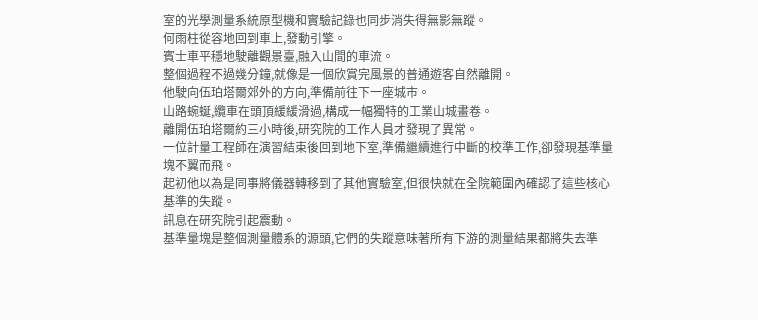室的光學測量系統原型機和實驗記錄也同步消失得無影無蹤。
何雨柱從容地回到車上,發動引擎。
賓士車平穩地駛離觀景臺,融入山間的車流。
整個過程不過幾分鐘,就像是一個欣賞完風景的普通遊客自然離開。
他駛向伍珀塔爾郊外的方向,準備前往下一座城市。
山路蜿蜒,纜車在頭頂緩緩滑過,構成一幅獨特的工業山城畫卷。
離開伍珀塔爾約三小時後,研究院的工作人員才發現了異常。
一位計量工程師在演習結束後回到地下室,準備繼續進行中斷的校準工作,卻發現基準量塊不翼而飛。
起初他以為是同事將儀器轉移到了其他實驗室,但很快就在全院範圍內確認了這些核心基準的失蹤。
訊息在研究院引起震動。
基準量塊是整個測量體系的源頭,它們的失蹤意味著所有下游的測量結果都將失去準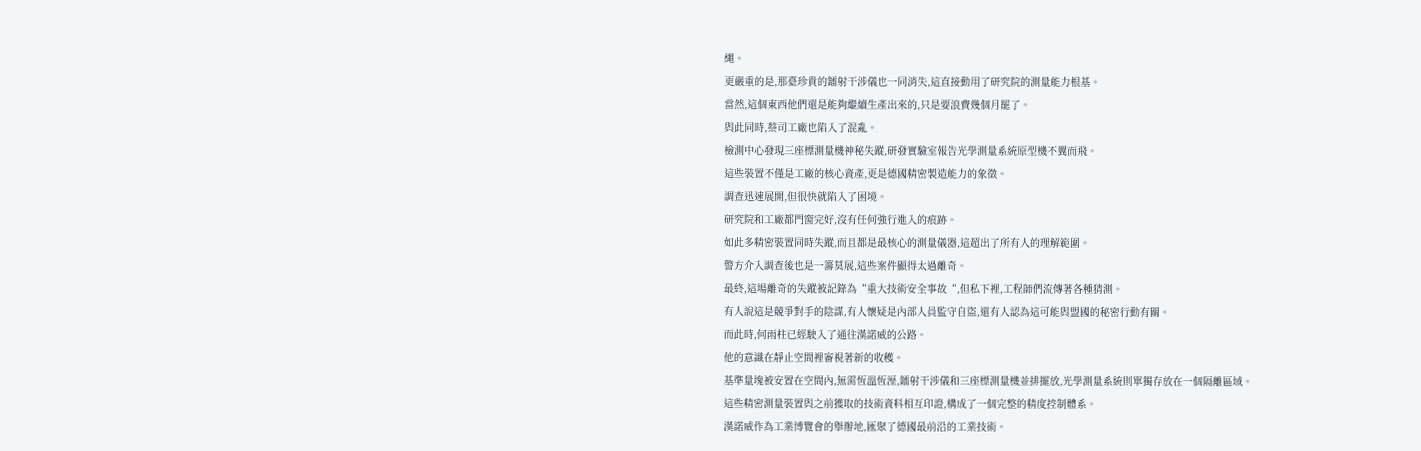繩。
更嚴重的是,那臺珍貴的鐳射干涉儀也一同消失,這直接動用了研究院的測量能力根基。
當然,這個東西他們還是能夠繼續生產出來的,只是要浪費幾個月罷了。
與此同時,蔡司工廠也陷入了混亂。
檢測中心發現三座標測量機神秘失蹤,研發實驗室報告光學測量系統原型機不翼而飛。
這些裝置不僅是工廠的核心資產,更是德國精密製造能力的象徵。
調查迅速展開,但很快就陷入了困境。
研究院和工廠都門窗完好,沒有任何強行進入的痕跡。
如此多精密裝置同時失蹤,而且都是最核心的測量儀器,這超出了所有人的理解範圍。
警方介入調查後也是一籌莫展,這些案件顯得太過離奇。
最終,這場離奇的失蹤被記錄為“重大技術安全事故“,但私下裡,工程師們流傳著各種猜測。
有人說這是競爭對手的陰謀,有人懷疑是內部人員監守自盜,還有人認為這可能與盟國的秘密行動有關。
而此時,何雨柱已經駛入了通往漢諾威的公路。
他的意識在靜止空間裡審視著新的收穫。
基準量塊被安置在空間內,無需恆溫恆溼,鐳射干涉儀和三座標測量機並排擺放,光學測量系統則單獨存放在一個隔離區域。
這些精密測量裝置與之前獲取的技術資料相互印證,構成了一個完整的精度控制體系。
漢諾威作為工業博覽會的舉辦地,匯聚了德國最前沿的工業技術。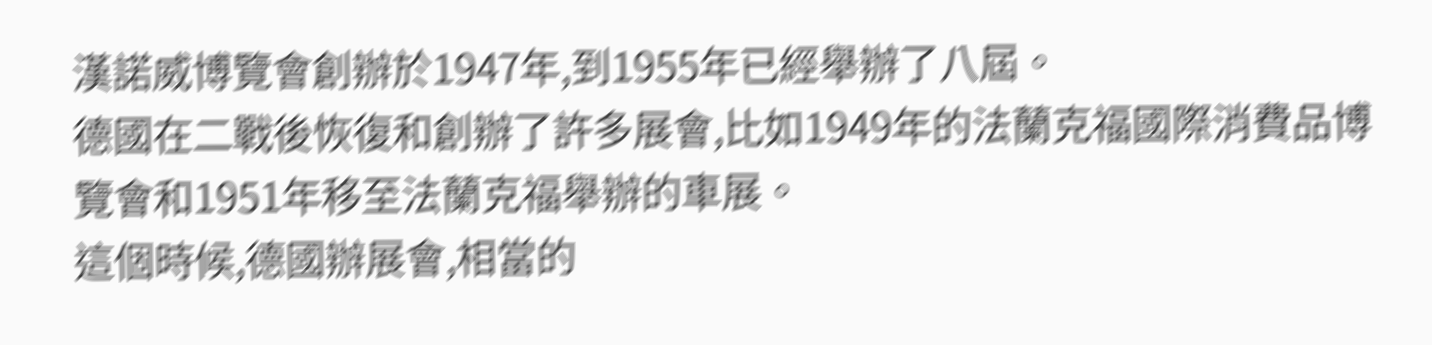漢諾威博覽會創辦於1947年,到1955年已經舉辦了八屆。
德國在二戰後恢復和創辦了許多展會,比如1949年的法蘭克福國際消費品博覽會和1951年移至法蘭克福舉辦的車展。
這個時候,德國辦展會,相當的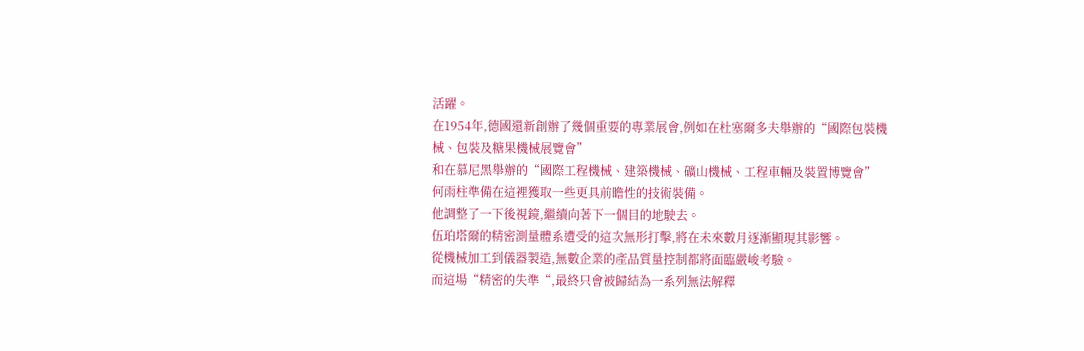活躍。
在1954年,德國還新創辦了幾個重要的專業展會,例如在杜塞爾多夫舉辦的“國際包裝機械、包裝及糖果機械展覽會”
和在慕尼黑舉辦的“國際工程機械、建築機械、礦山機械、工程車輛及裝置博覽會”
何雨柱準備在這裡獲取一些更具前瞻性的技術裝備。
他調整了一下後視鏡,繼續向著下一個目的地駛去。
伍珀塔爾的精密測量體系遭受的這次無形打擊,將在未來數月逐漸顯現其影響。
從機械加工到儀器製造,無數企業的產品質量控制都將面臨嚴峻考驗。
而這場“精密的失準“,最終只會被歸結為一系列無法解釋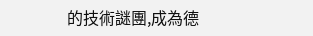的技術謎團,成為德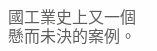國工業史上又一個懸而未決的案例。